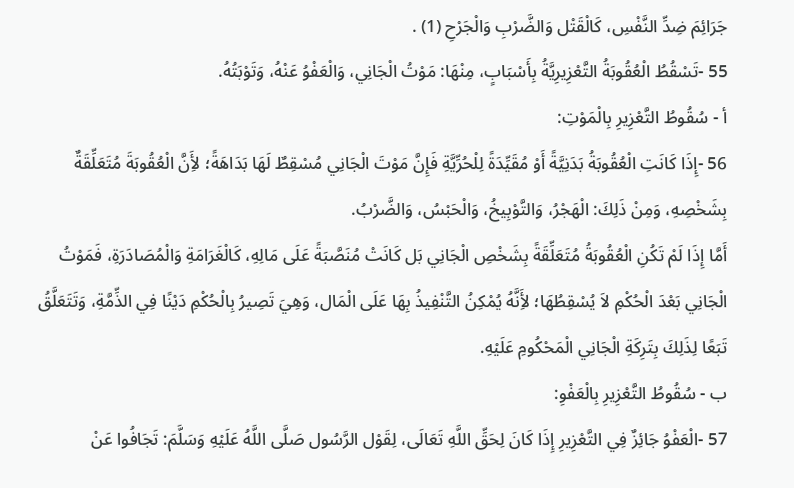جَرَائِمَ ضِدِّ النَّفْسِ، كَالْقَتْل وَالضَّرْبِ وَالْجَرْحِ (1) .
55 -تَسْقُطُ الْعُقُوبَةُ التَّعْزِيرِيَّةُ بِأَسْبَابٍ، مِنْهَا: مَوْتُ الْجَانِي، وَالْعَفْوُ عَنْهُ، وَتَوْبَتُهُ.
أ - سُقُوطُ التَّعْزِيرِ بِالْمَوْتِ:
56 -إِذَا كَانَتِ الْعُقُوبَةُ بَدَنِيَّةً أَوْ مُقَيِّدَةً لِلْحُرِّيَّةِ فَإِنَّ مَوْتَ الْجَانِي مُسْقِطٌ لَهَا بَدَاهَةً؛ لأَِنَّ الْعُقُوبَةَ مُتَعَلِّقَةٌ بِشَخْصِهِ، وَمِنْ ذَلِكَ: الْهَجْرُ، وَالتَّوْبِيخُ، وَالْحَبْسُ، وَالضَّرْبُ.
أَمَّا إِذَا لَمْ تَكُنِ الْعُقُوبَةُ مُتَعَلِّقَةً بِشَخْصِ الْجَانِي بَل كَانَتْ مُنَصَّبَةً عَلَى مَالِهِ، كَالْغَرَامَةِ وَالْمُصَادَرَةِ، فَمَوْتُ الْجَانِي بَعْدَ الْحُكْمِ لاَ يُسْقِطُهَا؛ لأَِنَّهُ يُمْكِنُ التَّنْفِيذُ بِهَا عَلَى الْمَال، وَهِيَ تَصِيرُ بِالْحُكْمِ دَيْنًا فِي الذِّمَّةِ، وَتَتَعَلَّقُ تَبَعًا لِذَلِكَ بِتَرِكَةِ الْجَانِي الْمَحْكُومِ عَلَيْهِ.
ب - سُقُوطُ التَّعْزِيرِ بِالْعَفْوِ:
57 -الْعَفْوُ جَائِزٌ فِي التَّعْزِيرِ إِذَا كَانَ لِحَقِّ اللَّهِ تَعَالَى، لِقَوْل الرَّسُول صَلَّى اللَّهُ عَلَيْهِ وَسَلَّمَ: تَجَافُوا عَنْ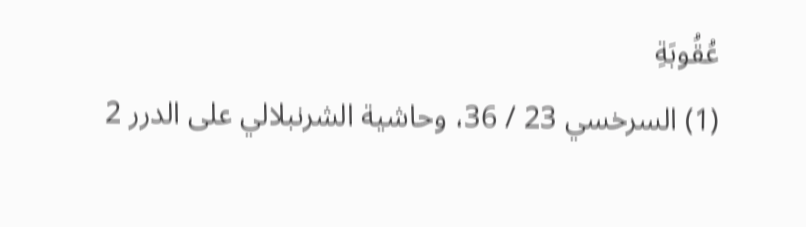عُقُوبَةِ
(1) السرخسي 23 / 36، وحاشية الشرنبلالي على الدرر 2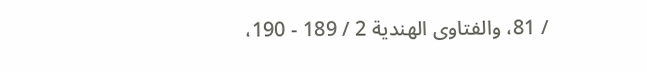/ 81، والفتاوى الهندية 2 / 189 - 190،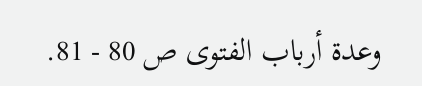وعدة أرباب الفتوى ص 80 - 81.